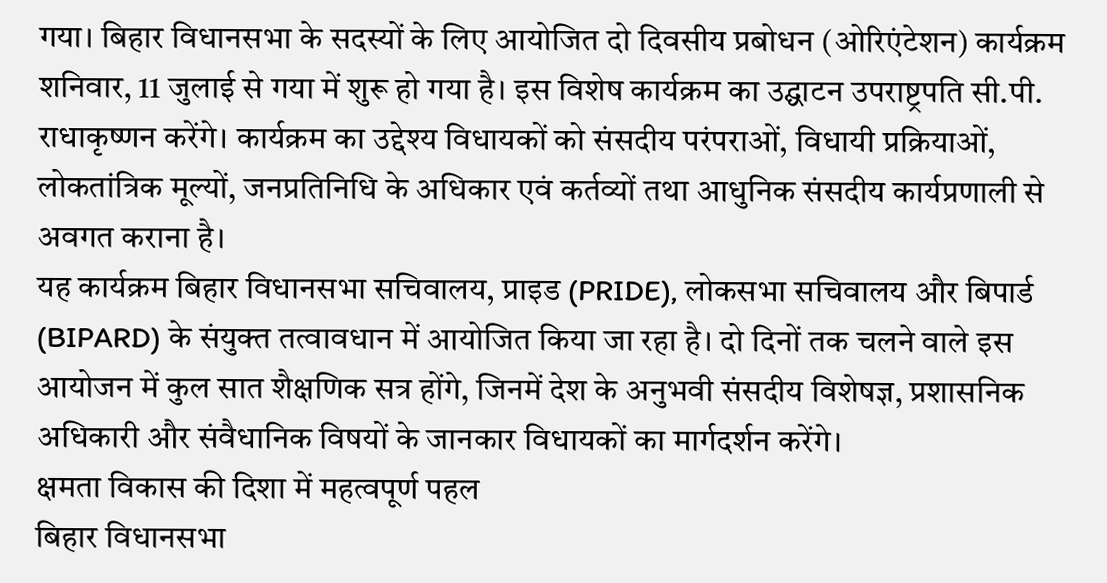गया। बिहार विधानसभा के सदस्यों के लिए आयोजित दो दिवसीय प्रबोधन (ओरिएंटेशन) कार्यक्रम शनिवार, 11 जुलाई से गया में शुरू हो गया है। इस विशेष कार्यक्रम का उद्घाटन उपराष्ट्रपति सी.पी. राधाकृष्णन करेंगे। कार्यक्रम का उद्देश्य विधायकों को संसदीय परंपराओं, विधायी प्रक्रियाओं, लोकतांत्रिक मूल्यों, जनप्रतिनिधि के अधिकार एवं कर्तव्यों तथा आधुनिक संसदीय कार्यप्रणाली से अवगत कराना है।
यह कार्यक्रम बिहार विधानसभा सचिवालय, प्राइड (PRIDE), लोकसभा सचिवालय और बिपार्ड (BIPARD) के संयुक्त तत्वावधान में आयोजित किया जा रहा है। दो दिनों तक चलने वाले इस आयोजन में कुल सात शैक्षणिक सत्र होंगे, जिनमें देश के अनुभवी संसदीय विशेषज्ञ, प्रशासनिक अधिकारी और संवैधानिक विषयों के जानकार विधायकों का मार्गदर्शन करेंगे।
क्षमता विकास की दिशा में महत्वपूर्ण पहल
बिहार विधानसभा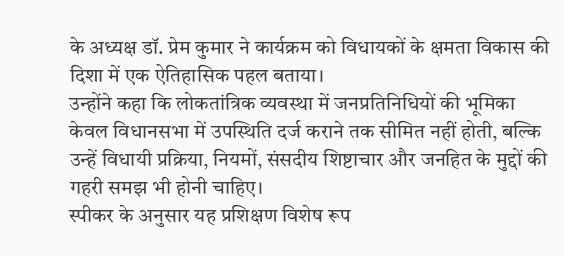के अध्यक्ष डॉ. प्रेम कुमार ने कार्यक्रम को विधायकों के क्षमता विकास की दिशा में एक ऐतिहासिक पहल बताया।
उन्होंने कहा कि लोकतांत्रिक व्यवस्था में जनप्रतिनिधियों की भूमिका केवल विधानसभा में उपस्थिति दर्ज कराने तक सीमित नहीं होती, बल्कि उन्हें विधायी प्रक्रिया, नियमों, संसदीय शिष्टाचार और जनहित के मुद्दों की गहरी समझ भी होनी चाहिए।
स्पीकर के अनुसार यह प्रशिक्षण विशेष रूप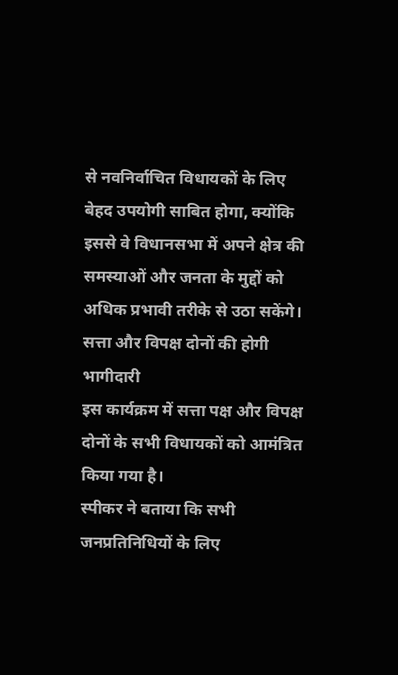से नवनिर्वाचित विधायकों के लिए बेहद उपयोगी साबित होगा, क्योंकि इससे वे विधानसभा में अपने क्षेत्र की समस्याओं और जनता के मुद्दों को अधिक प्रभावी तरीके से उठा सकेंगे।
सत्ता और विपक्ष दोनों की होगी भागीदारी
इस कार्यक्रम में सत्ता पक्ष और विपक्ष दोनों के सभी विधायकों को आमंत्रित किया गया है।
स्पीकर ने बताया कि सभी जनप्रतिनिधियों के लिए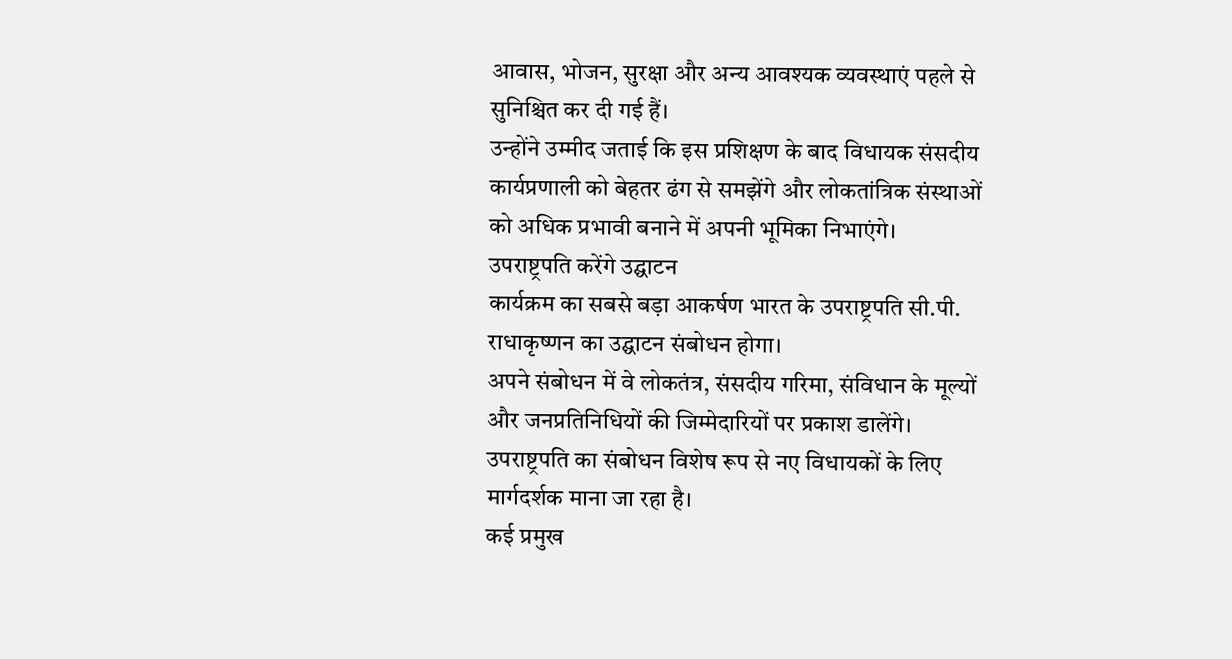आवास, भोजन, सुरक्षा और अन्य आवश्यक व्यवस्थाएं पहले से सुनिश्चित कर दी गई हैं।
उन्होंने उम्मीद जताई कि इस प्रशिक्षण के बाद विधायक संसदीय कार्यप्रणाली को बेहतर ढंग से समझेंगे और लोकतांत्रिक संस्थाओं को अधिक प्रभावी बनाने में अपनी भूमिका निभाएंगे।
उपराष्ट्रपति करेंगे उद्घाटन
कार्यक्रम का सबसे बड़ा आकर्षण भारत के उपराष्ट्रपति सी.पी. राधाकृष्णन का उद्घाटन संबोधन होगा।
अपने संबोधन में वे लोकतंत्र, संसदीय गरिमा, संविधान के मूल्यों और जनप्रतिनिधियों की जिम्मेदारियों पर प्रकाश डालेंगे।
उपराष्ट्रपति का संबोधन विशेष रूप से नए विधायकों के लिए मार्गदर्शक माना जा रहा है।
कई प्रमुख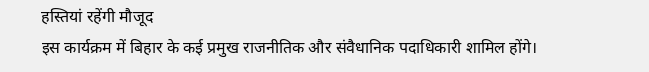हस्तियां रहेंगी मौजूद
इस कार्यक्रम में बिहार के कई प्रमुख राजनीतिक और संवैधानिक पदाधिकारी शामिल होंगे।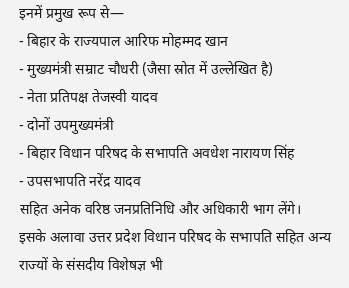इनमें प्रमुख रूप से—
- बिहार के राज्यपाल आरिफ मोहम्मद खान
- मुख्यमंत्री सम्राट चौधरी (जैसा स्रोत में उल्लेखित है)
- नेता प्रतिपक्ष तेजस्वी यादव
- दोनों उपमुख्यमंत्री
- बिहार विधान परिषद के सभापति अवधेश नारायण सिंह
- उपसभापति नरेंद्र यादव
सहित अनेक वरिष्ठ जनप्रतिनिधि और अधिकारी भाग लेंगे।
इसके अलावा उत्तर प्रदेश विधान परिषद के सभापति सहित अन्य राज्यों के संसदीय विशेषज्ञ भी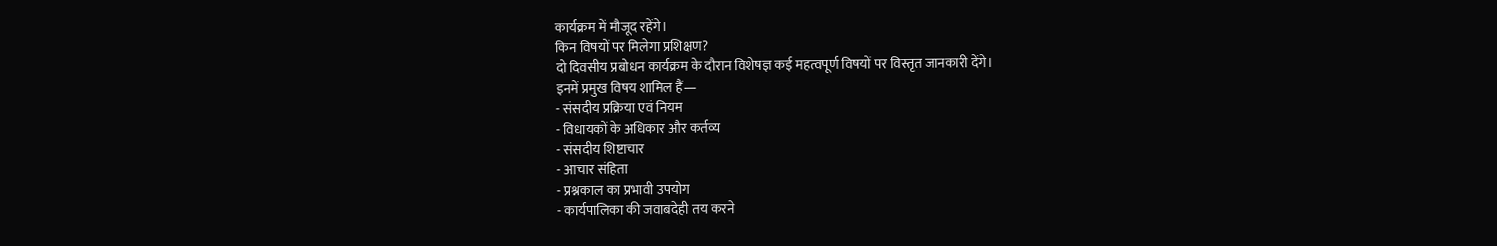कार्यक्रम में मौजूद रहेंगे।
किन विषयों पर मिलेगा प्रशिक्षण?
दो दिवसीय प्रबोधन कार्यक्रम के दौरान विशेषज्ञ कई महत्वपूर्ण विषयों पर विस्तृत जानकारी देंगे।
इनमें प्रमुख विषय शामिल हैं—
- संसदीय प्रक्रिया एवं नियम
- विधायकों के अधिकार और कर्तव्य
- संसदीय शिष्टाचार
- आचार संहिता
- प्रश्नकाल का प्रभावी उपयोग
- कार्यपालिका की जवाबदेही तय करने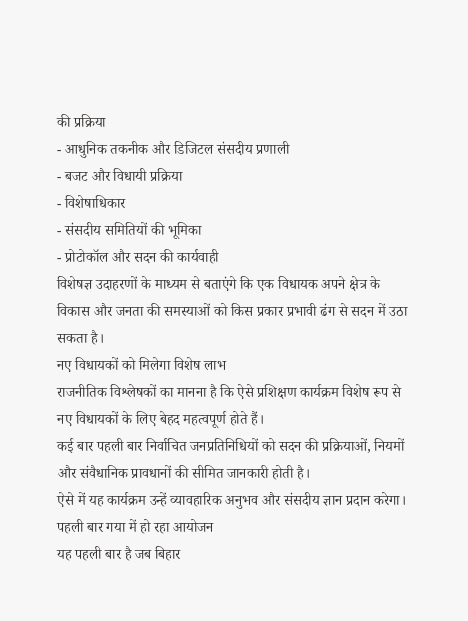की प्रक्रिया
- आधुनिक तकनीक और डिजिटल संसदीय प्रणाली
- बजट और विधायी प्रक्रिया
- विशेषाधिकार
- संसदीय समितियों की भूमिका
- प्रोटोकॉल और सदन की कार्यवाही
विशेषज्ञ उदाहरणों के माध्यम से बताएंगे कि एक विधायक अपने क्षेत्र के विकास और जनता की समस्याओं को किस प्रकार प्रभावी ढंग से सदन में उठा सकता है।
नए विधायकों को मिलेगा विशेष लाभ
राजनीतिक विश्लेषकों का मानना है कि ऐसे प्रशिक्षण कार्यक्रम विशेष रूप से नए विधायकों के लिए बेहद महत्वपूर्ण होते हैं।
कई बार पहली बार निर्वाचित जनप्रतिनिधियों को सदन की प्रक्रियाओं, नियमों और संवैधानिक प्रावधानों की सीमित जानकारी होती है।
ऐसे में यह कार्यक्रम उन्हें व्यावहारिक अनुभव और संसदीय ज्ञान प्रदान करेगा।
पहली बार गया में हो रहा आयोजन
यह पहली बार है जब बिहार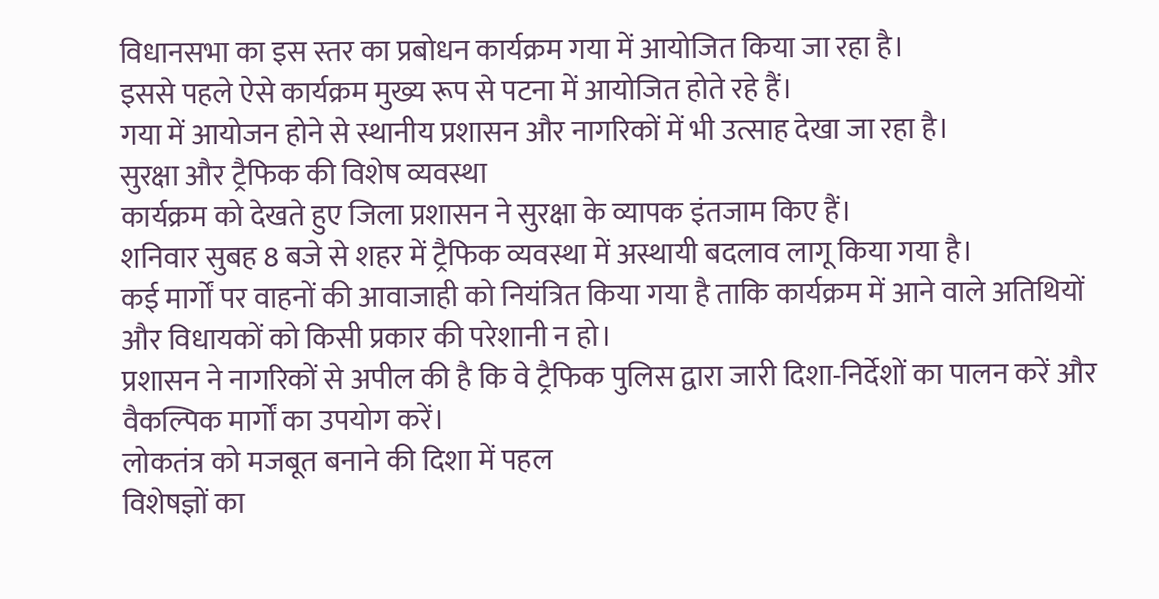विधानसभा का इस स्तर का प्रबोधन कार्यक्रम गया में आयोजित किया जा रहा है।
इससे पहले ऐसे कार्यक्रम मुख्य रूप से पटना में आयोजित होते रहे हैं।
गया में आयोजन होने से स्थानीय प्रशासन और नागरिकों में भी उत्साह देखा जा रहा है।
सुरक्षा और ट्रैफिक की विशेष व्यवस्था
कार्यक्रम को देखते हुए जिला प्रशासन ने सुरक्षा के व्यापक इंतजाम किए हैं।
शनिवार सुबह 8 बजे से शहर में ट्रैफिक व्यवस्था में अस्थायी बदलाव लागू किया गया है।
कई मार्गों पर वाहनों की आवाजाही को नियंत्रित किया गया है ताकि कार्यक्रम में आने वाले अतिथियों और विधायकों को किसी प्रकार की परेशानी न हो।
प्रशासन ने नागरिकों से अपील की है कि वे ट्रैफिक पुलिस द्वारा जारी दिशा-निर्देशों का पालन करें और वैकल्पिक मार्गों का उपयोग करें।
लोकतंत्र को मजबूत बनाने की दिशा में पहल
विशेषज्ञों का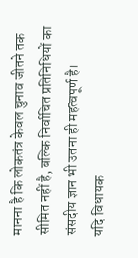मानना है कि लोकतंत्र केवल चुनाव जीतने तक सीमित नहीं है, बल्कि निर्वाचित प्रतिनिधियों का संसदीय ज्ञान भी उतना ही महत्वपूर्ण है।
यदि विधायक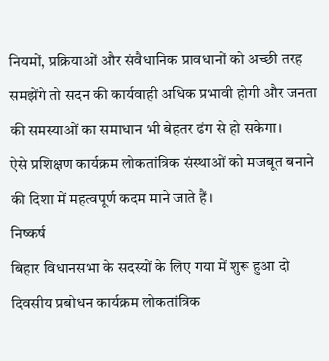नियमों, प्रक्रियाओं और संवैधानिक प्रावधानों को अच्छी तरह समझेंगे तो सदन की कार्यवाही अधिक प्रभावी होगी और जनता की समस्याओं का समाधान भी बेहतर ढंग से हो सकेगा।
ऐसे प्रशिक्षण कार्यक्रम लोकतांत्रिक संस्थाओं को मजबूत बनाने की दिशा में महत्वपूर्ण कदम माने जाते हैं।
निष्कर्ष
बिहार विधानसभा के सदस्यों के लिए गया में शुरू हुआ दो दिवसीय प्रबोधन कार्यक्रम लोकतांत्रिक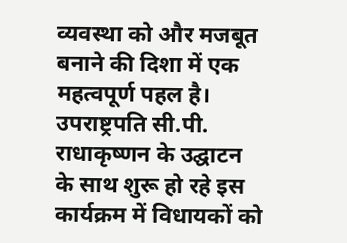व्यवस्था को और मजबूत बनाने की दिशा में एक महत्वपूर्ण पहल है। उपराष्ट्रपति सी.पी. राधाकृष्णन के उद्घाटन के साथ शुरू हो रहे इस कार्यक्रम में विधायकों को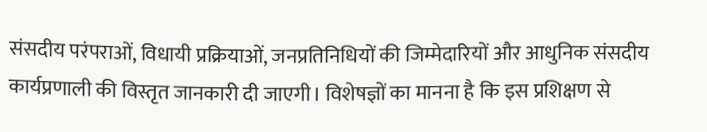संसदीय परंपराओं, विधायी प्रक्रियाओं, जनप्रतिनिधियों की जिम्मेदारियों और आधुनिक संसदीय कार्यप्रणाली की विस्तृत जानकारी दी जाएगी। विशेषज्ञों का मानना है कि इस प्रशिक्षण से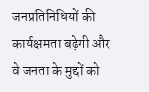जनप्रतिनिधियों की कार्यक्षमता बढ़ेगी और वे जनता के मुद्दों को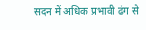सदन में अधिक प्रभावी ढंग से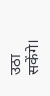उठा सकेंगे।